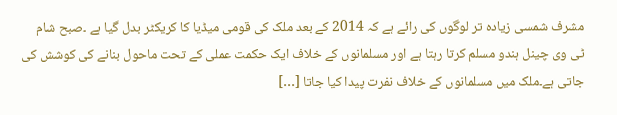مشرف شمسی زیادہ تر لوگوں کی رائے ہے کہ 2014 کے بعد ملک کی قومی میڈیا کا کریکٹر بدل گیا ہے ۔صبح شام ٹی وی چینل ہندو مسلم کرتا رہتا ہے اور مسلمانوں کے خلاف ایک حکمت عملی کے تحت ماحول بنانے کی کوشش کی جاتی ہے۔ملک میں مسلمانوں کے خلاف نفرت پیدا کیا جاتا […]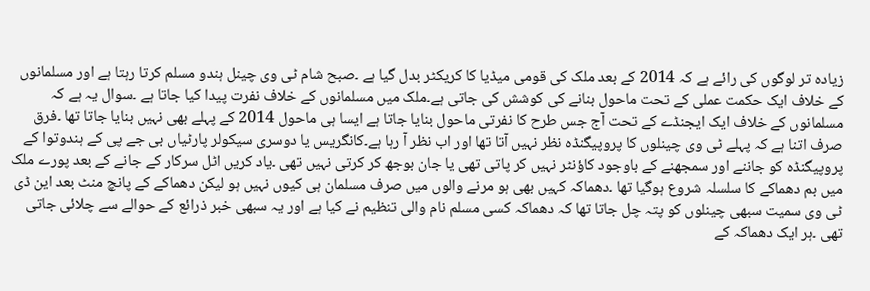زیادہ تر لوگوں کی رائے ہے کہ 2014 کے بعد ملک کی قومی میڈیا کا کریکٹر بدل گیا ہے ۔صبح شام ٹی وی چینل ہندو مسلم کرتا رہتا ہے اور مسلمانوں کے خلاف ایک حکمت عملی کے تحت ماحول بنانے کی کوشش کی جاتی ہے۔ملک میں مسلمانوں کے خلاف نفرت پیدا کیا جاتا ہے ۔سوال یہ ہے کہ مسلمانوں کے خلاف ایک ایجنڈے کے تحت آج جس طرح کا نفرتی ماحول بنایا جاتا ہے ایسا ہی ماحول 2014 کے پہلے بھی نہیں بنایا جاتا تھا ۔فرق صرف اتنا ہے کہ پہلے ٹی وی چینلوں کا پروپیگنڈہ نظر نہیں آتا تھا اور اب نظر آ رہا ہے۔کانگریس یا دوسری سیکولر پارٹیاں بی جے پی کے ہندوتوا کے پروپیگنڈہ کو جاننے اور سمجھنے کے باوجود کاؤنٹر نہیں کر پاتی تھی یا جان بوجھ کر کرتی نہیں تھی ۔یاد کریں اٹل سرکار کے جانے کے بعد پورے ملک میں بم دھماکے کا سلسلہ شروع ہوگیا تھا ۔دھماکہ کہیں بھی ہو مرنے والوں میں صرف مسلمان ہی کیوں نہیں ہو لیکن دھماکے کے پانچ منٹ بعد این ڈی ٹی وی سمیت سبھی چینلوں کو پتہ چل جاتا تھا کہ دھماکہ کسی مسلم نام والی تنظیم نے کیا ہے اور یہ سبھی خبر ذرائع کے حوالے سے چلائی جاتی تھی ۔ہر ایک دھماکہ کے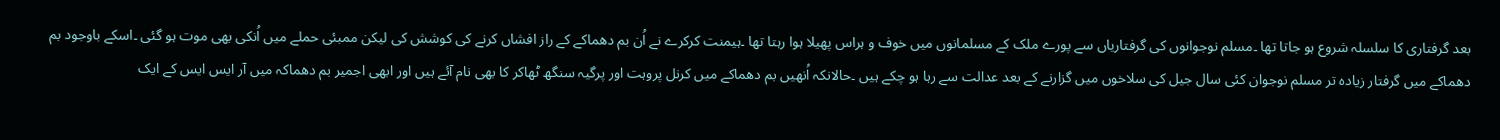بعد گرفتاری کا سلسلہ شروع ہو جاتا تھا ۔مسلم نوجوانوں کی گرفتاریاں سے پورے ملک کے مسلمانوں میں خوف و ہراس پھیلا ہوا رہتا تھا ۔ہیمنت کرکرے نے اُن بم دھماکے کے راز افشاں کرنے کی کوشش کی لیکن ممبئی حملے میں اُنکی بھی موت ہو گئی ۔اسکے باوجود بم دھماکے میں گرفتار زیادہ تر مسلم نوجوان کئی سال جیل کی سلاخوں میں گزارنے کے بعد عدالت سے رہا ہو چکے ہیں ۔حالانکہ اُنھیں بم دھماکے میں کرنل پروہت اور پرگیہ سنگھ ٹھاکر کا بھی نام آئے ہیں اور ابھی اجمیر بم دھماکہ میں آر ایس ایس کے ایک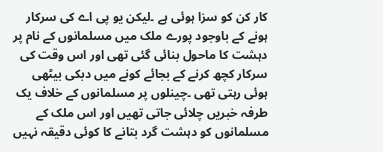کار کن کو سزا ہوئی ہے ۔لیکن یو پی اے کی سرکار ہونے کے باوجود پورے ملک میں مسلمانوں کے نام پر دہشت کا ماحول بنائی گئی تھی اور اس وقت کی سرکار کچھ کرنے کے بجائے کونے میں دبکی بیٹھی ہوئی رہتی تھی ۔چینلوں پر مسلمانوں کے خلاف یک طرفہ خبریں چلائی جاتی تھیں اور اس ملک کے مسلمانوں کو دہشت گرد بتانے کا کوئی دقیقہ نہیں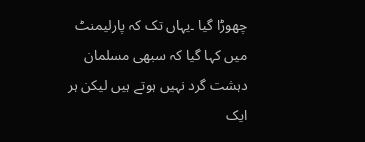چھوڑا گیا ۔یہاں تک کہ پارلیمنٹ میں کہا گیا کہ سبھی مسلمان دہشت گرد نہیں ہوتے ہیں لیکن ہر ایک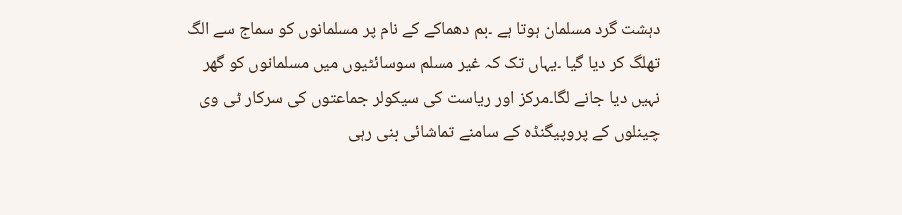دہشت گرد مسلمان ہوتا ہے ۔بم دھماکے کے نام پر مسلمانوں کو سماج سے الگ تھلگ کر دیا گیا ۔یہاں تک کہ غیر مسلم سوسائٹیوں میں مسلمانوں کو گھر نہیں دیا جانے لگا۔مرکز اور ریاست کی سیکولر جماعتوں کی سرکار ٹی وی چینلوں کے پروپیگنڈہ کے سامنے تماشائی بنی رہی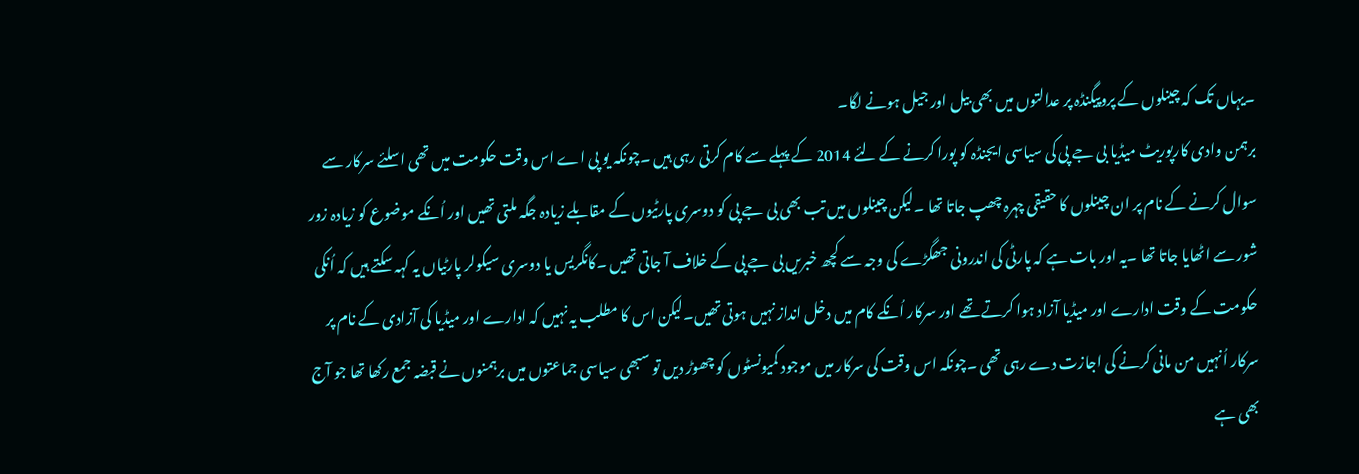۔یہاں تک کہ چینلوں کے پروپیگنڈہ پر عدالتوں میں بھی بیل اور جیل ہونے لگا۔
برہمن وادی کارپوریٹ میڈیا بی جے پی کی سیاسی ایجنڈہ کو پورا کرنے کے لئے 2014 کے پہلے سے کام کرتی رہی ہیں ۔چونکہ یو پی اے اس وقت حکومت میں تھی اسلئے سرکار سے سوال کرنے کے نام پر ان چینلوں کا حقیقی چہرہ چھپ جاتا تھا ۔لیکن چینلوں میں تب بھی بی جے پی کو دوسری پارٹیوں کے مقابلے زیادہ جگہ ملتی تھیں اور اُنکے موضوع کو زیادہ زور شور سے اٹھایا جاتا تھا ۔یہ اور بات ہے کہ پارٹی کی اندرونی جھگڑے کی وجہ سے کچھ خبریں بی جے پی کے خلاف آ جاتی تھیں ۔کانگریس یا دوسری سیکولر پارٹیاں یہ کہہ سکتے ہیں کہ اُنکی حکومت کے وقت ادارے اور میڈیا آزاد ہوا کرتے تھے اور سرکار اُنکے کام میں دخل انداز نہیں ہوتی تھیں۔لیکن اس کا مطلب یہ نہیں کہ ادارے اور میڈیا کی آزادی کے نام پر سرکار اُنہیں من مانی کرنے کی اجازت دے رہی تھی ۔چونکہ اس وقت کی سرکار میں موجود کمیونسٹوں کو چھوڑ دیں تو سبھی سیاسی جماعتوں میں برہمنوں نے قبضہ جمع رکھا تھا جو آج بھی ہے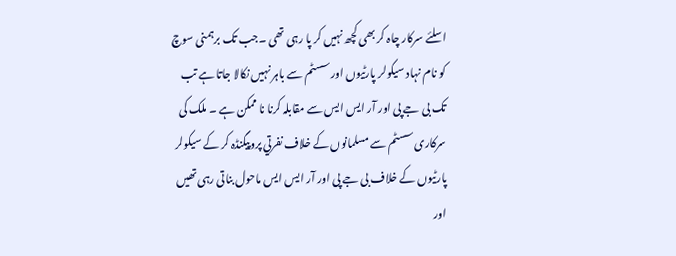اسلئے سرکار چاہ کر بھی کچھ نہیں کر پا رہی تھی ۔جب تک برہمنی سوچ کو نام نہاد سیکولر پارٹیوں اور سسٹم سے باہر نہیں نکالا جاتا ہے تب تک بی جے پی اور آر ایس ایس سے مقابلہ کرنا نا ممکن ہے ۔ ملک کی سرکاری سسٹم سے مسلمانوں کے خلاف نفرتي پروپیگنڈہ کر کے سیکولر پارٹیوں کے خلاف بی جے پی اور آر ایس ایس ماحول بناتی رہی تھیں اور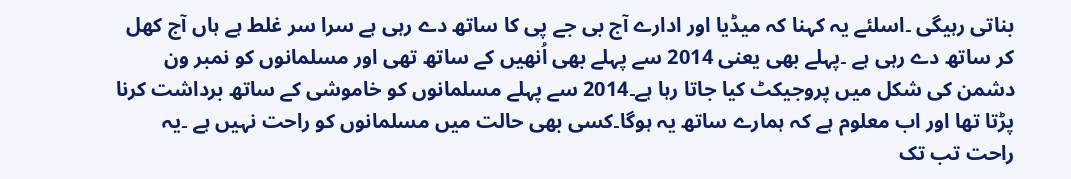بناتی رہیگی ۔اسلئے یہ کہنا کہ میڈیا اور ادارے آج بی جے پی کا ساتھ دے رہی ہے سرا سر غلط ہے ہاں آج کھل کر ساتھ دے رہی ہے ۔پہلے بھی یعنی 2014 سے پہلے بھی اُنھیں کے ساتھ تھی اور مسلمانوں کو نمبر ون دشمن کی شکل میں پروجیکٹ کیا جاتا رہا ہے۔2014 سے پہلے مسلمانوں کو خاموشی کے ساتھ برداشت کرنا پڑتا تھا اور اب معلوم ہے کہ ہمارے ساتھ یہ ہوگا۔کسی بھی حالت میں مسلمانوں کو راحت نہیں ہے ۔یہ راحت تب تک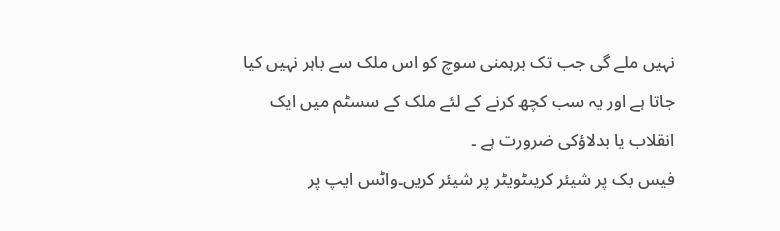نہیں ملے گی جب تک برہمنی سوچ کو اس ملک سے باہر نہیں کیا جاتا ہے اور یہ سب کچھ کرنے کے لئے ملک کے سسٹم میں ایک انقلاب یا بدلاؤکی ضرورت ہے ۔
فیس بک پر شیئر کریںٹویٹر پر شیئر کریں۔واٹس ایپ پر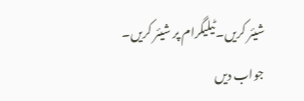شیئر کریں۔ٹیلیگرام پر شیئر کریں۔
جواب دیں